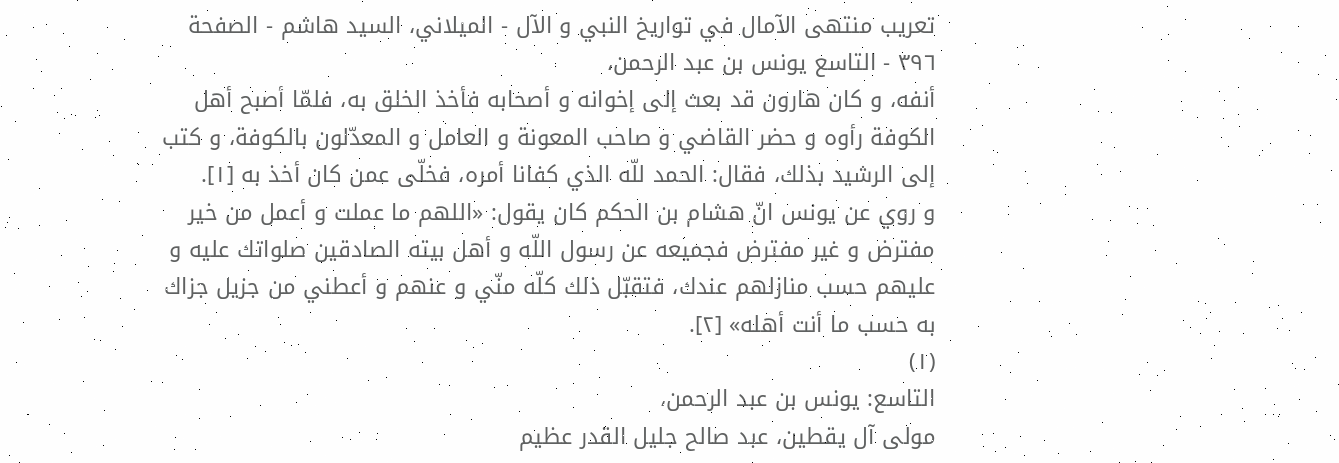تعريب منتهى الآمال في تواريخ النبي و الآل - الميلاني، السيد هاشم - الصفحة ٣٩٦ - التاسع يونس بن عبد الرحمن،
أنفه، و كان هارون قد بعث إلى إخوانه و أصحابه فأخذ الخلق به، فلمّا أصبح أهل الكوفة رأوه و حضر القاضي و صاحب المعونة و العامل و المعدّلون بالكوفة، و كتب إلى الرشيد بذلك، فقال: الحمد للّه الذي كفانا أمره، فخلّى عمن كان أخذ به [١].
و روي عن يونس انّ هشام بن الحكم كان يقول: «اللهم ما عملت و أعمل من خير مفترض و غير مفترض فجميعه عن رسول اللّه و أهل بيته الصادقين صلواتك عليه و عليهم حسب منازلهم عندك، فتقبّل ذلك كلّه منّي و عنهم و أعطني من جزيل جزاك به حسب ما أنت أهله» [٢].
(١)
التاسع: يونس بن عبد الرحمن،
مولى آل يقطين، عبد صالح جليل القدر عظيم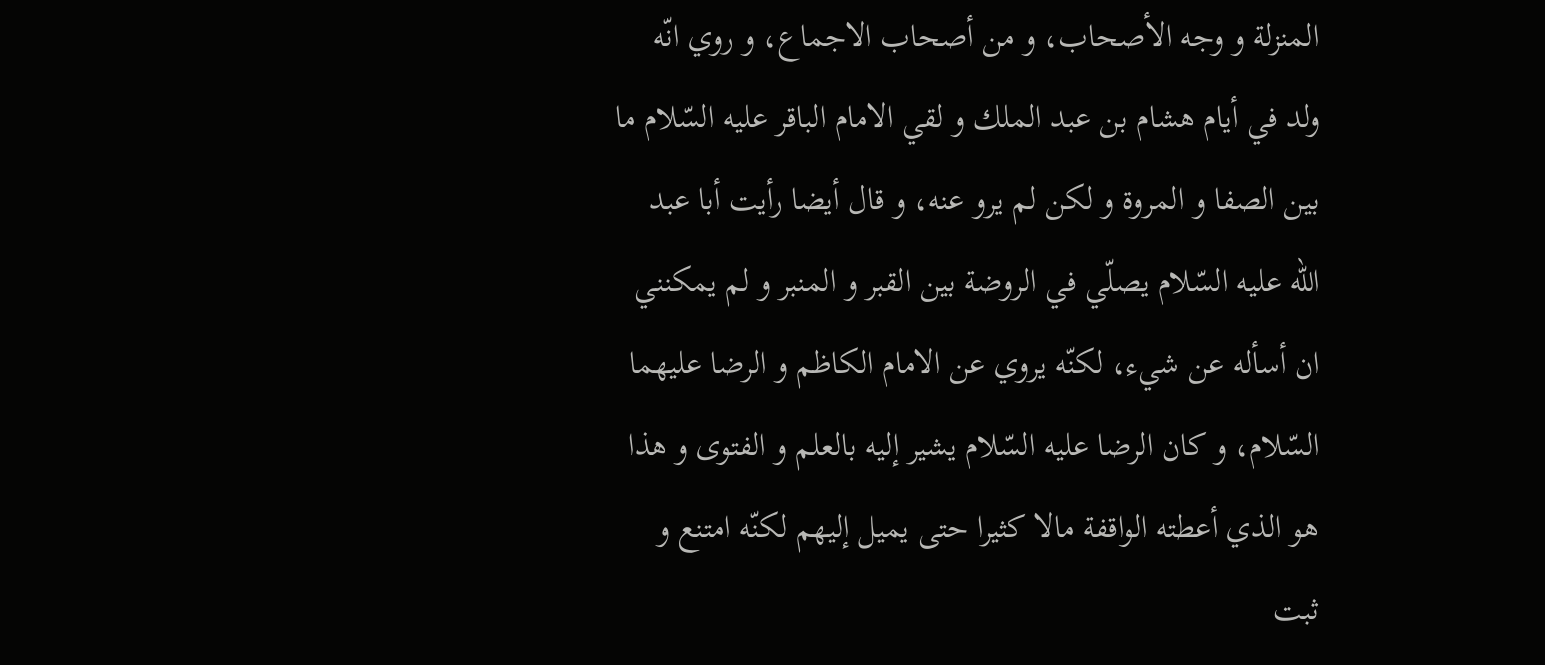المنزلة و وجه الأصحاب، و من أصحاب الاجماع، و روي انّه ولد في أيام هشام بن عبد الملك و لقي الامام الباقر عليه السّلام ما بين الصفا و المروة و لكن لم يرو عنه، و قال أيضا رأيت أبا عبد اللّه عليه السّلام يصلّي في الروضة بين القبر و المنبر و لم يمكنني ان أسأله عن شيء، لكنّه يروي عن الامام الكاظم و الرضا عليهما السّلام، و كان الرضا عليه السّلام يشير إليه بالعلم و الفتوى و هذا هو الذي أعطته الواقفة مالا كثيرا حتى يميل إليهم لكنّه امتنع و ثبت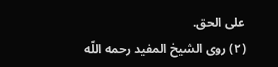على الحق.
(٢) روى الشيخ المفيد رحمه اللّه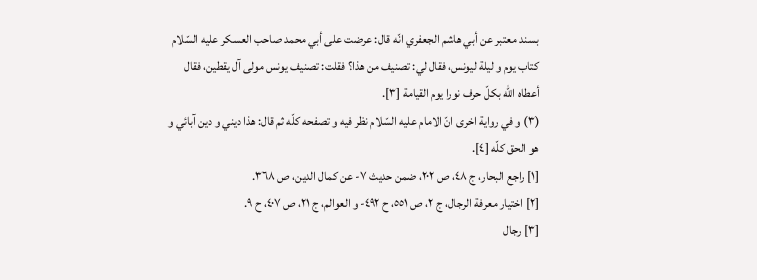بسند معتبر عن أبي هاشم الجعفري انّه قال: عرضت على أبي محمد صاحب العسكر عليه السّلام كتاب يوم و ليلة ليونس، فقال لي: تصنيف من هذا؟ فقلت: تصنيف يونس مولى آل يقطين، فقال أعطاه اللّه بكلّ حرف نورا يوم القيامة [٣].
(٣) و في رواية اخرى انّ الامام عليه السّلام نظر فيه و تصفحه كلّه ثم قال: هذا ديني و دين آبائي و هو الحق كلّه [٤].
[١] راجع البحار، ج ٤٨، ص ٢٠٢، ضمن حديث ٧- عن كمال الدين، ص ٣٦٨.
[٢] اختيار معرفة الرجال، ج ٢، ص ٥٥١، ح ٤٩٢- و العوالم، ج ٢١، ص ٤٠٧، ح ٩.
[٣] رجال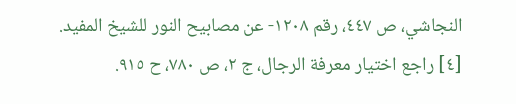النجاشي، ص ٤٤٧، رقم ١٢٠٨- عن مصابيح النور للشيخ المفيد.
[٤] راجع اختيار معرفة الرجال، ج ٢، ص ٧٨٠، ح ٩١٥.